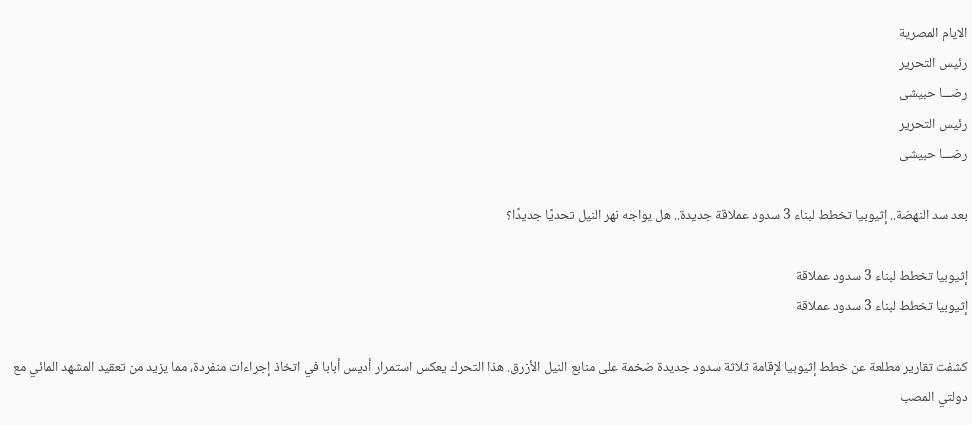الايام المصرية
رئيس التحرير
رضـــا حبيشى
رئيس التحرير
رضـــا حبيشى

بعد سد النهضة.. إثيوبيا تخطط لبناء 3 سدود عملاقة جديدة.. هل يواجه نهر النيل تحديًا جديدًا؟

إثيوبيا تخطط لبناء 3 سدود عملاقة
إثيوبيا تخطط لبناء 3 سدود عملاقة

كشفت تقارير مطلعة عن خطط إثيوبيا لإقامة ثلاثة سدود جديدة ضخمة على منابع النيل الأزرق. هذا التحرك يعكس استمرار أديس أبابا في اتخاذ إجراءات منفردة، مما يزيد من تعقيد المشهد المائي مع دولتي المصب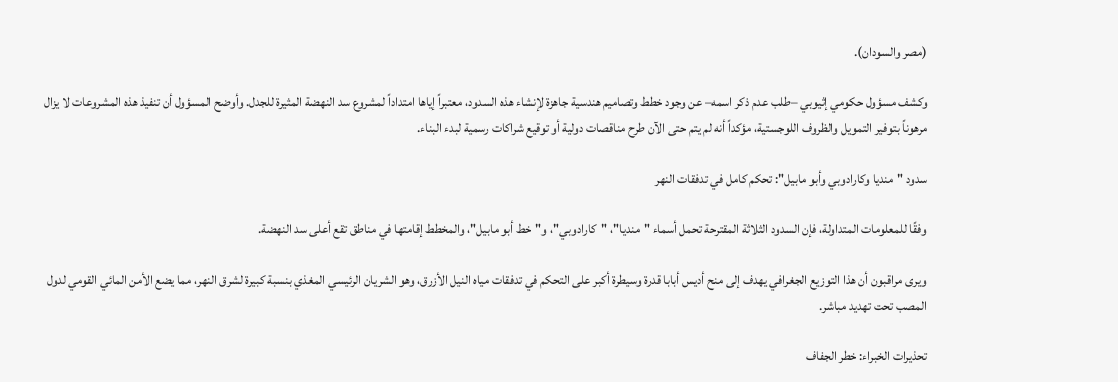(مصر والسودان).

وكشف مسؤول حكومي إثيوبي –طلب عدم ذكر اسمه– عن وجود خطط وتصاميم هندسية جاهزة لإنشاء هذه السدود، معتبراً إياها امتداداً لمشروع سد النهضة المثيرة للجدل. وأوضح المسؤول أن تنفيذ هذه المشروعات لا يزال مرهوناً بتوفير التمويل والظروف اللوجستية، مؤكداً أنه لم يتم حتى الآن طرح مناقصات دولية أو توقيع شراكات رسمية لبدء البناء.

سدود "منديا وكارادوبي وأبو مابيل": تحكم كامل في تدفقات النهر

وفقًا للمعلومات المتداولة، فإن السدود الثلاثة المقترحة تحمل أسماء "منديا"، "كارادوبي"، و"خط أبو مابيل"، والمخطط إقامتها في مناطق تقع أعلى سد النهضة.

ويرى مراقبون أن هذا التوزيع الجغرافي يهدف إلى منح أديس أبابا قدرة وسيطرة أكبر على التحكم في تدفقات مياه النيل الأزرق، وهو الشريان الرئيسي المغذي بنسبة كبيرة لشرق النهر، مما يضع الأمن المائي القومي لدول المصب تحت تهديد مباشر.

تحذيرات الخبراء: خطر الجفاف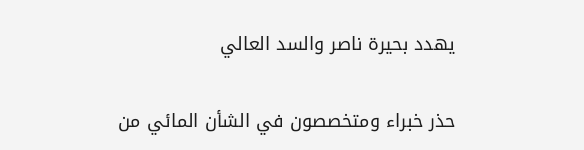يهدد بحيرة ناصر والسد العالي

حذر خبراء ومتخصصون في الشأن المائي من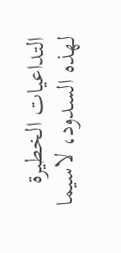التداعيات الخطيرة لهذه السدود، لاسيما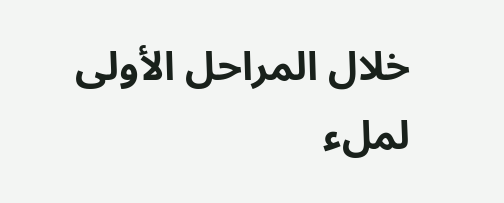خلال المراحل الأولى لملء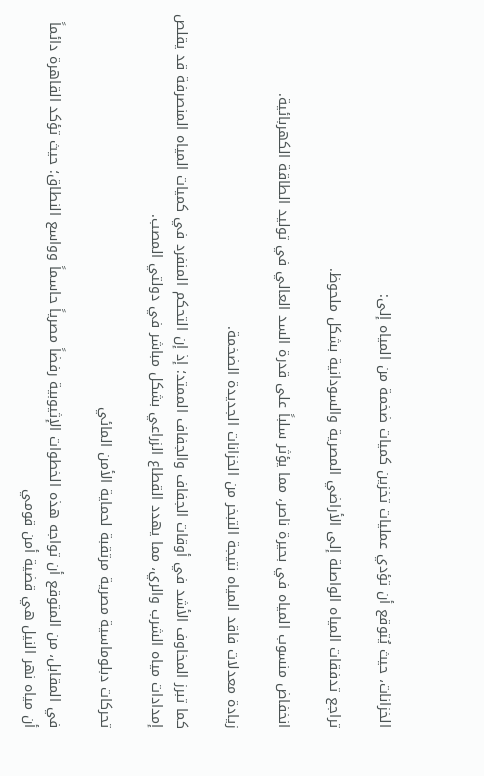الخزانات، حيث يُتوقع أن تؤدي عمليات تخزين كميات ضخمة من المياه إلى:

تراجع تدفقات المياه الواصلة إلى الأراضي المصرية والسودانية بشكل ملحوظ.

انخفاض منسوب المياه في بحيرة ناصر، مما يؤثر سلباً على قدرة السد العالي في توليد الطاقة الكهربائية.

زيادة معدلات فاقد المياه نتيجة التبخر من الخزانات الجديدة الضخمة.

كما تبرز المخاوف الأشد في أوقات الجفاف والجفاف الممتد؛ إذ إن التحكم المنفرد في كميات المياه المنصرفة قد يقلص إمدادات مياه الشرب والري، مما يهدد القطاع الزراعي بشكل مباشر في دولتي المصب.

تحركات دبلوماسية مصرية مرتقبة لحماية الأمن المائي

في المقابل، من المتوقع أن تواجه هذه الخطوات الإثيوبية رفضاً مصرياً حاسماً وواسع النطاق؛ حيث تؤكد القاهرة دائماً أن مياه نهر النيل هي قضية أمن قومي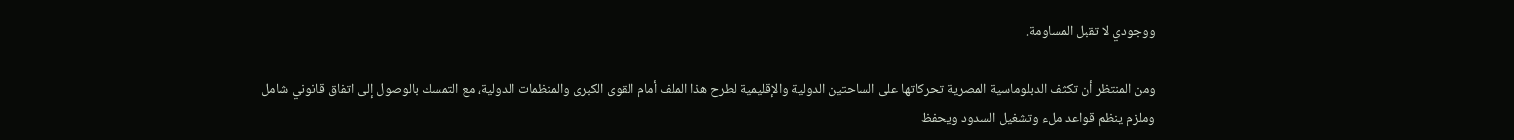ووجودي لا تقبل المساومة.

ومن المنتظر أن تكثف الدبلوماسية المصرية تحركاتها على الساحتين الدولية والإقليمية لطرح هذا الملف أمام القوى الكبرى والمنظمات الدولية، مع التمسك بالوصول إلى اتفاق قانوني شامل وملزم ينظم قواعد ملء وتشغيل السدود ويحفظ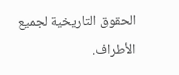الحقوق التاريخية لجميع الأطراف.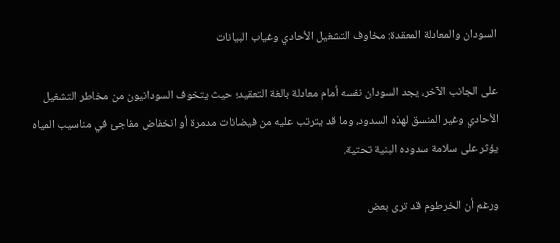السودان والمعادلة المعقدة: مخاوف التشغيل الأحادي وغياب البيانات

على الجانب الآخر، يجد السودان نفسه أمام معادلة بالغة التعقيد؛ حيث يتخوف السودانيون من مخاطر التشغيل الأحادي وغير المنسق لهذه السدود، وما قد يترتب عليه من فيضانات مدمرة أو انخفاض مفاجئ في مناسيب المياه يؤثر على سلامة سدوده البنية تحتية.

ورغم أن الخرطوم قد ترى بعض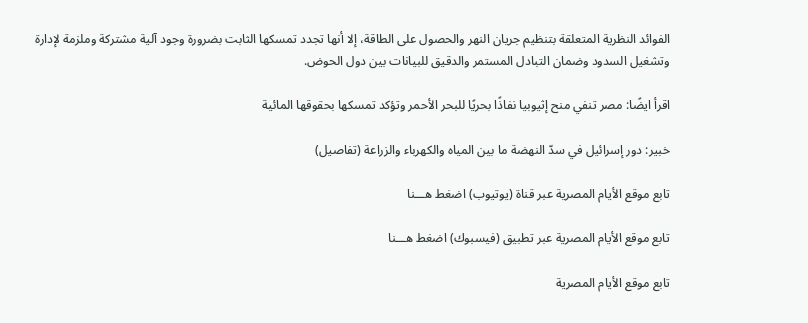الفوائد النظرية المتعلقة بتنظيم جريان النهر والحصول على الطاقة، إلا أنها تجدد تمسكها الثابت بضرورة وجود آلية مشتركة وملزمة لإدارة وتشغيل السدود وضمان التبادل المستمر والدقيق للبيانات بين دول الحوض.

اقرأ ايضًا: مصر تنفي منح إثيوبيا نفاذًا بحريًا للبحر الأحمر وتؤكد تمسكها بحقوقها المائية

خبير: دور إسرائيل في سدّ النهضة ما بين المياه والكهرباء والزراعة (تفاصيل)

تابع موقع الأيام المصرية عبر قناة (يوتيوب) اضغط هـــنا

تابع موقع الأيام المصرية عبر تطبيق (فيسبوك) اضغط هـــنا

تابع موقع الأيام المصرية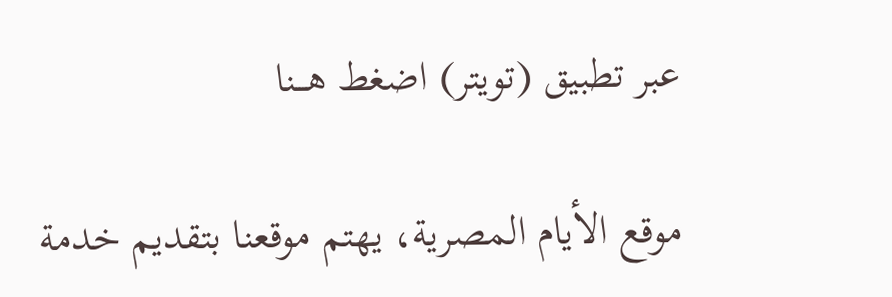عبر تطبيق (تويتر) اضغط هـــنا

موقع الأيام المصرية، يهتم موقعنا بتقديم خدمة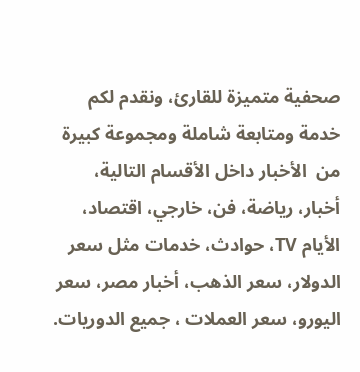صحفية متميزة للقارئ، ونقدم لكم خدمة ومتابعة شاملة ومجموعة كبيرة من  الأخبار داخل الأقسام التالية، أخبار، رياضة، فن، خارجي، اقتصاد، الأيام TV، حوادث، خدمات مثل سعر الدولار، سعر الذهب، أخبار مصر، سعر اليورو، سعر العملات ، جميع الدوريات.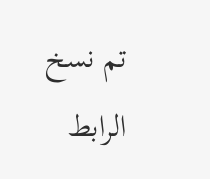تم نسخ الرابط